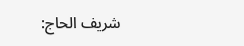شريف الحاج: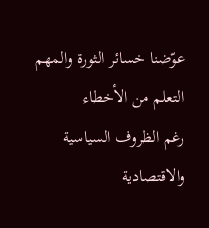عوّضنا خسائر الثورة والمهم التعلم من الأخطاء
رغم الظروف السياسية والاقتصادية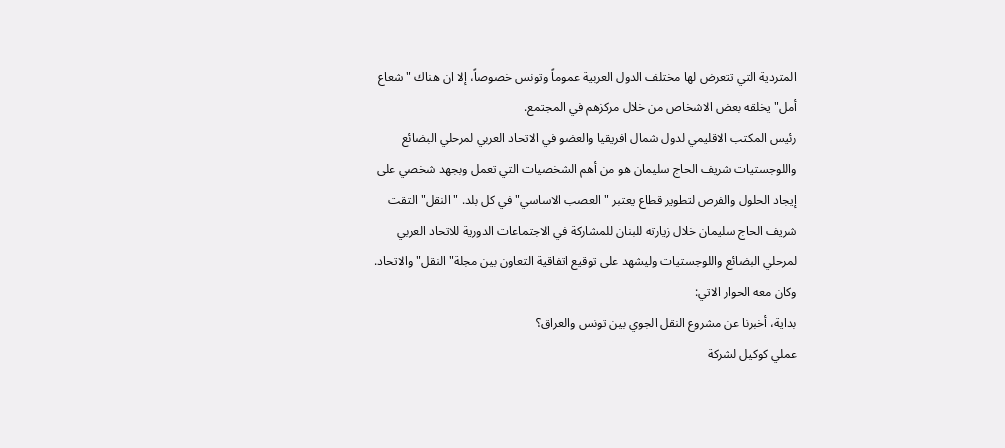المتردية التي تتعرض لها مختلف الدول العربية عموماً وتونس خصوصاً، إلا ان هناك "شعاع أمل" يخلقه بعض الاشخاص من خلال مركزهم في المجتمع.
رئيس المكتب الاقليمي لدول شمال افريقيا والعضو في الاتحاد العربي لمرحلي البضائع واللوجستيات شريف الحاج سليمان هو من أهم الشخصيات التي تعمل وبجهد شخصي على إيجاد الحلول والفرص لتطوير قطاع يعتبر "العصب الاساسي" في كل بلد. "النقل" التقت شريف الحاج سليمان خلال زيارته للبنان للمشاركة في الاجتماعات الدورية للاتحاد العربي لمرحلي البضائع واللوجستيات وليشهد على توقيع اتفاقية التعاون بين مجلة"النقل" والاتحاد. وكان معه الحوار الاتي:
بداية، أخبرنا عن مشروع النقل الجوي بين تونس والعراق؟
عملي كوكيل لشركة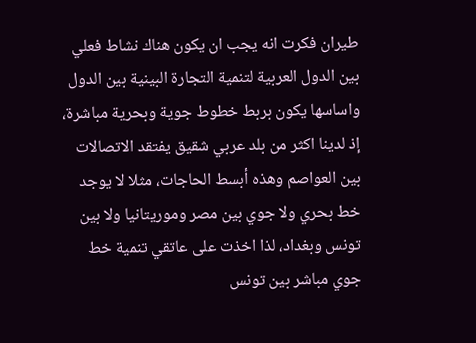طيران فكرت انه يجب ان يكون هناك نشاط فعلي بين الدول العربية لتنمية التجارة البينية بين الدول واساسها يكون بربط خطوط جوية وبحرية مباشرة، إذ لدينا اكثر من بلد عربي شقيق يفتقد الاتصالات بين العواصم وهذه أبسط الحاجات، مثلا لا يوجد خط بحري ولا جوي بين مصر وموريتانيا ولا بين تونس وبغداد، لذا اخذت على عاتقي تنمية خط جوي مباشر بين تونس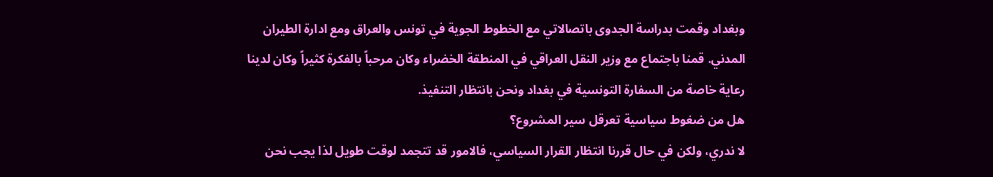وبغداد وقمت بدراسة الجدوى باتصالاتي مع الخطوط الجوية في تونس والعراق ومع ادارة الطيران المدني. قمنا باجتماع مع وزير النقل العراقي في المنطقة الخضراء وكان مرحباً بالفكرة كثيراً وكان لدينا رعاية خاصة من السفارة التونسية في بغداد ونحن بانتظار التنفيذ.
هل من ضغوط سياسية تعرقل سير المشروع؟
لا ندري، ولكن في حال قررنا انتظار القرار السياسي، فالامور قد تتجمد لوقت طويل لذا يجب نحن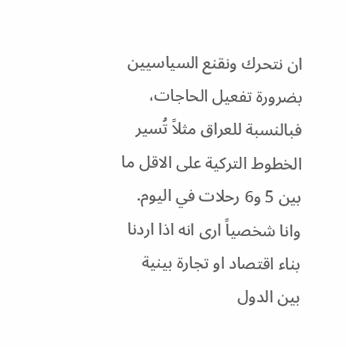ان نتحرك ونقنع السياسيين بضرورة تفعيل الحاجات، فبالنسبة للعراق مثلاً تُسير الخطوط التركية على الاقل ما بين 5 و6 رحلات في اليوم. وانا شخصياً ارى انه اذا اردنا بناء اقتصاد او تجارة بينية بين الدول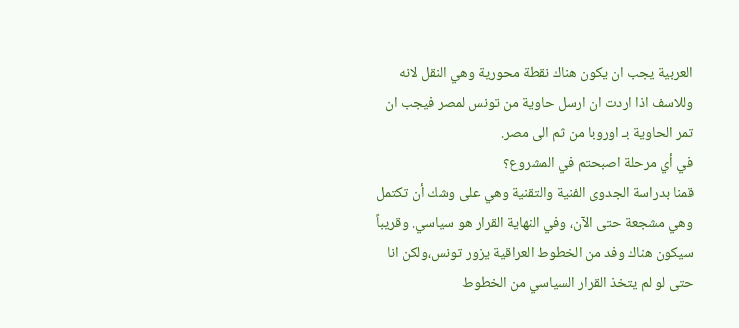العربية يجب ان يكون هناك نقطة محورية وهي النقل لانه وللاسف اذا اردت ان ارسل حاوية من تونس لمصر فيجب ان تمر الحاوية بـ اوروبا من ثم الى مصر.
في أي مرحلة اصبحتم في المشروع؟
قمنا بدراسة الجدوى الفنية والتقنية وهي على وشك أن تكتمل وهي مشجعة حتى الآن، وفي النهاية القرار هو سياسي. وقريباً سيكون هناك وفد من الخطوط العراقية يزور تونس،ولكن انا حتى لو لم يتخذ القرار السياسي من الخطوط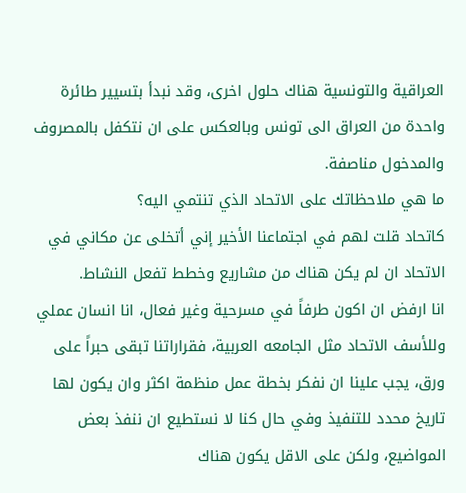العراقية والتونسية هناك حلول اخرى، وقد نبدأ بتسيير طائرة واحدة من العراق الى تونس وبالعكس على ان نتكفل بالمصروف والمدخول مناصفة.
ما هي ملاحظاتك على الاتحاد الذي تنتمي اليه؟
كاتحاد قلت لهم في اجتماعنا الأخير إني أتخلى عن مكاني في الاتحاد ان لم يكن هناك من مشاريع وخطط تفعل النشاط.
انا ارفض ان اكون طرفاً في مسرحية وغير فعال، انا انسان عملي وللأسف الاتحاد مثل الجامعه العربية، فقراراتنا تبقى حبراً على ورق، يجب علينا ان نفكر بخطة عمل منظمة اكثر وان يكون لها تاريخ محدد للتنفيذ وفي حال كنا لا نستطيع ان ننفذ بعض المواضيع، ولكن على الاقل يكون هناك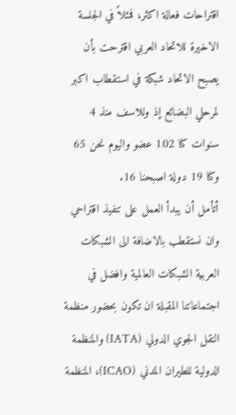اقتراحات فعالة اكثر، فمثلاً في الجلسة الاخيرة للاتحاد العربي اقترحت بأن يصبح الاتحاد شبكة في استقطاب اكبر لمرحلي البضائع إذ وللاسف منذ 4 سنوات كنا 102 عضو واليوم نحن 65 وكنا 19 دولة اصبحنا 16.
أتأمل أن يبدأ العمل على تنفيذ اقتراحي وان نستقطب بالاضافة الى الشبكات العربية الشبكات العالمية وافضل في اجتماعاتنا المقبلة ان تكون بحضور منظمة النقل الجوي الدولي (IATA) والمنظمة الدولية للطيران المدني (ICAO)، المنظمة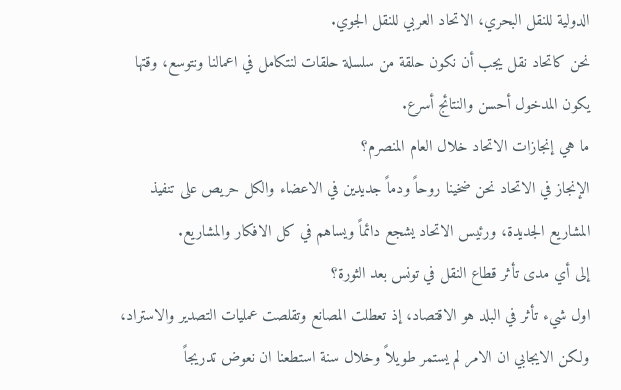الدولية للنقل البحري، الاتحاد العربي للنقل الجوي.
نحن كاتحاد نقل يجب أن نكون حلقة من سلسلة حلقات لنتكامل في اعمالنا ونتوسع، وقتها يكون المدخول أحسن والنتائج أسرع.
ما هي إنجازات الاتحاد خلال العام المنصرم؟
الإنجاز في الاتحاد نحن ضخينا روحاً ودماً جديدين في الاعضاء والكل حريص على تنفيذ المشاريع الجديدة، ورئيس الاتحاد يشجع دائماً ويساهم في كل الافكار والمشاريع.
إلى أي مدى تأثر قطاع النقل في تونس بعد الثورة؟
اول شيء تأثر في البلد هو الاقتصاد، إذ تعطلت المصانع وتقلصت عمليات التصدير والاستراد، ولكن الايجابي ان الامر لم يستمر طويلاً وخلال سنة استطعنا ان نعوض تدريجاً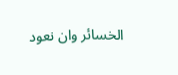الخسائر وان نعود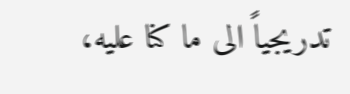تدريجياً الى ما كنا عليه،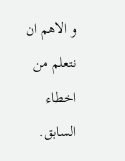و الاهم ان نتعلم من اخطاء السابق.